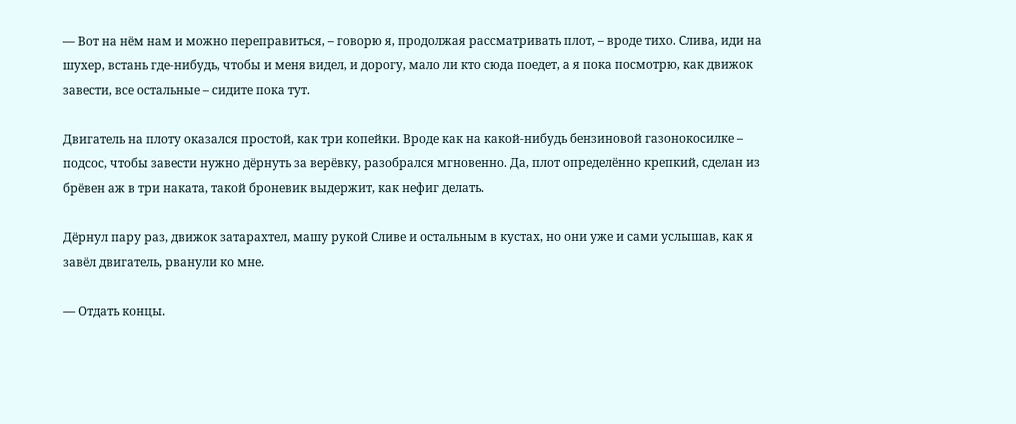— Вот на нём нам и можно переправиться, – говорю я, продолжая рассматривать плот, – вроде тихо. Слива, иди на шухер, встань где-нибудь, чтобы и меня видел, и дорогу, мало ли кто сюда поедет, а я пока посмотрю, как движок завести, все остальные – сидите пока тут.

Двигатель на плоту оказался простой, как три копейки. Вроде как на какой-нибудь бензиновой газонокосилке – подсос, чтобы завести нужно дёрнуть за верёвку, разобрался мгновенно. Да, плот определённо крепкий, сделан из брёвен аж в три наката, такой броневик выдержит, как нефиг делать.

Дёрнул пару раз, движок затарахтел, машу рукой Сливе и остальным в кустах, но они уже и сами услышав, как я завёл двигатель, рванули ко мне.

— Отдать концы.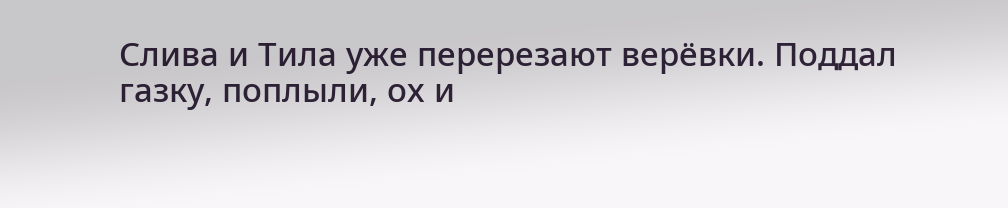Слива и Тила уже перерезают верёвки. Поддал газку, поплыли, ох и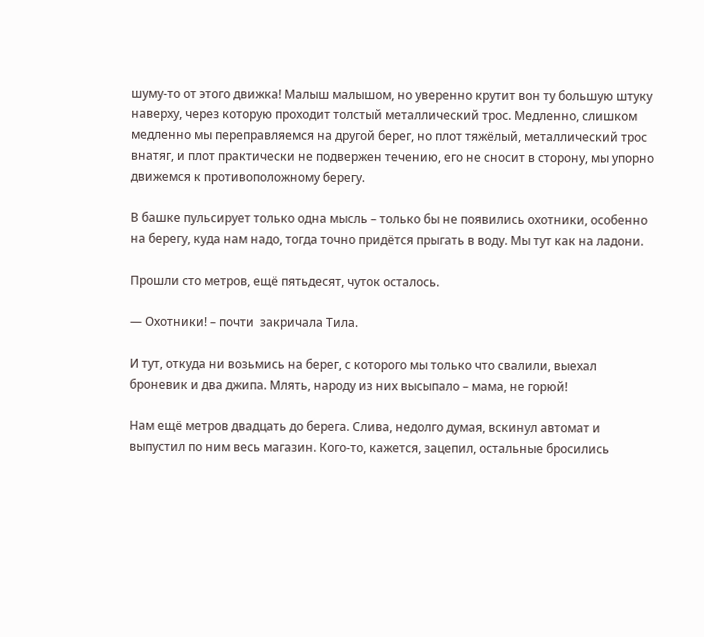шуму-то от этого движка! Малыш малышом, но уверенно крутит вон ту большую штуку наверху, через которую проходит толстый металлический трос. Медленно, слишком медленно мы переправляемся на другой берег, но плот тяжёлый, металлический трос внатяг, и плот практически не подвержен течению, его не сносит в сторону, мы упорно движемся к противоположному берегу.

В башке пульсирует только одна мысль – только бы не появились охотники, особенно на берегу, куда нам надо, тогда точно придётся прыгать в воду. Мы тут как на ладони.

Прошли сто метров, ещё пятьдесят, чуток осталось.

— Охотники! – почти  закричала Тила.

И тут, откуда ни возьмись на берег, с которого мы только что свалили, выехал броневик и два джипа. Млять, народу из них высыпало – мама, не горюй!

Нам ещё метров двадцать до берега. Слива, недолго думая, вскинул автомат и выпустил по ним весь магазин. Кого-то, кажется, зацепил, остальные бросились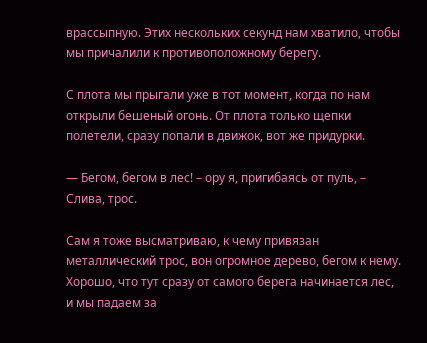врассыпную. Этих нескольких секунд нам хватило, чтобы мы причалили к противоположному берегу.

С плота мы прыгали уже в тот момент, когда по нам открыли бешеный огонь. От плота только щепки полетели, сразу попали в движок, вот же придурки.

— Бегом, бегом в лес! – ору я, пригибаясь от пуль, – Слива, трос.

Сам я тоже высматриваю, к чему привязан металлический трос, вон огромное дерево, бегом к нему. Хорошо, что тут сразу от самого берега начинается лес, и мы падаем за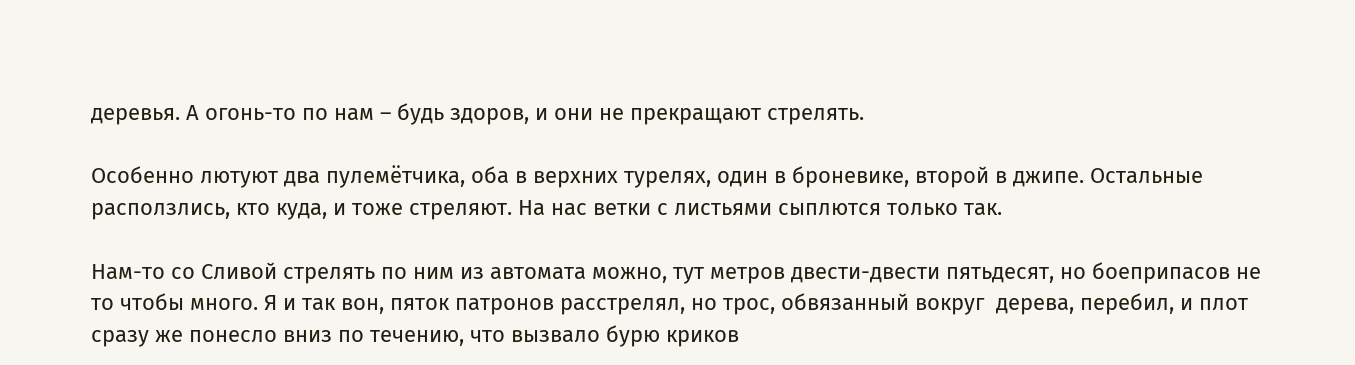деревья. А огонь-то по нам – будь здоров, и они не прекращают стрелять.

Особенно лютуют два пулемётчика, оба в верхних турелях, один в броневике, второй в джипе. Остальные расползлись, кто куда, и тоже стреляют. На нас ветки с листьями сыплются только так.

Нам-то со Сливой стрелять по ним из автомата можно, тут метров двести-двести пятьдесят, но боеприпасов не то чтобы много. Я и так вон, пяток патронов расстрелял, но трос, обвязанный вокруг  дерева, перебил, и плот сразу же понесло вниз по течению, что вызвало бурю криков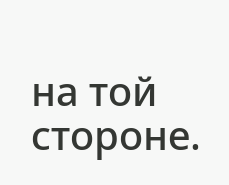на той стороне.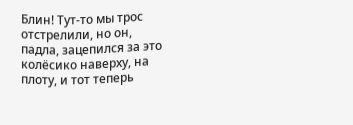Блин! Тут-то мы трос отстрелили, но он, падла, зацепился за это колёсико наверху, на плоту, и тот теперь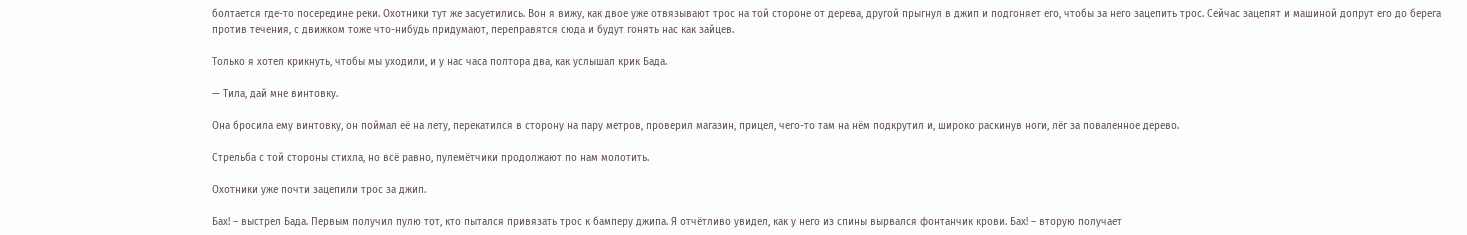болтается где-то посередине реки. Охотники тут же засуетились. Вон я вижу, как двое уже отвязывают трос на той стороне от дерева, другой прыгнул в джип и подгоняет его, чтобы за него зацепить трос. Сейчас зацепят и машиной допрут его до берега против течения, с движком тоже что-нибудь придумают, переправятся сюда и будут гонять нас как зайцев.

Только я хотел крикнуть, чтобы мы уходили, и у нас часа полтора два, как услышал крик Бада.

— Тила, дай мне винтовку.

Она бросила ему винтовку, он поймал её на лету, перекатился в сторону на пару метров, проверил магазин, прицел, чего-то там на нём подкрутил и, широко раскинув ноги, лёг за поваленное дерево.

Стрельба с той стороны стихла, но всё равно, пулемётчики продолжают по нам молотить.

Охотники уже почти зацепили трос за джип.

Бах! – выстрел Бада. Первым получил пулю тот, кто пытался привязать трос к бамперу джипа. Я отчётливо увидел, как у него из спины вырвался фонтанчик крови. Бах! – вторую получает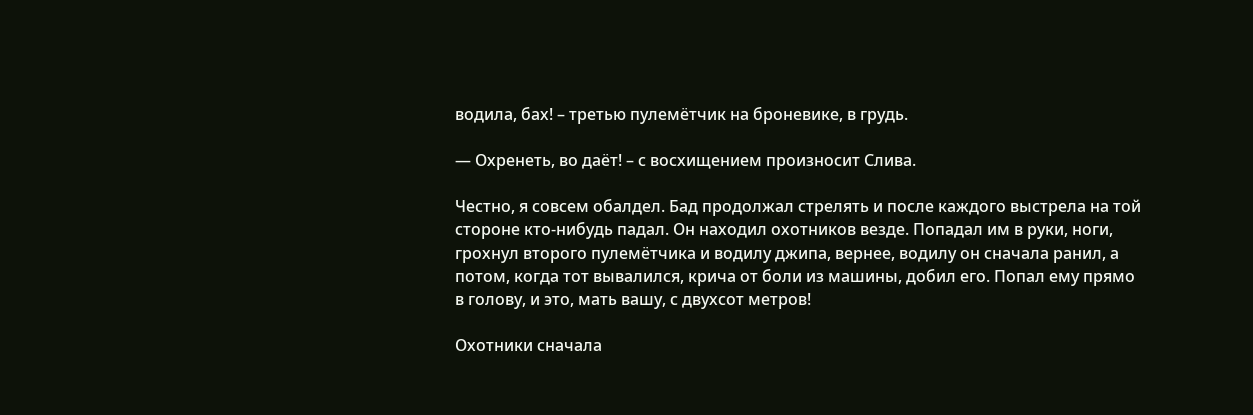водила, бах! – третью пулемётчик на броневике, в грудь.

— Охренеть, во даёт! – с восхищением произносит Слива.

Честно, я совсем обалдел. Бад продолжал стрелять и после каждого выстрела на той стороне кто-нибудь падал. Он находил охотников везде. Попадал им в руки, ноги, грохнул второго пулемётчика и водилу джипа, вернее, водилу он сначала ранил, а потом, когда тот вывалился, крича от боли из машины, добил его. Попал ему прямо в голову, и это, мать вашу, с двухсот метров!

Охотники сначала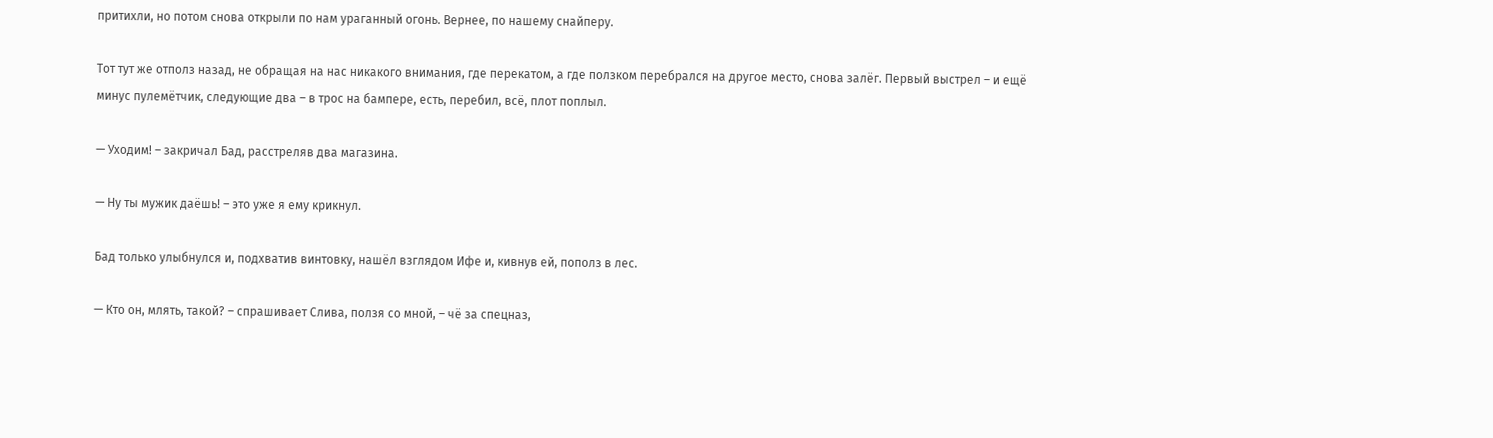притихли, но потом снова открыли по нам ураганный огонь. Вернее, по нашему снайперу.

Тот тут же отполз назад, не обращая на нас никакого внимания, где перекатом, а где ползком перебрался на другое место, снова залёг. Первый выстрел – и ещё минус пулемётчик, следующие два – в трос на бампере, есть, перебил, всё, плот поплыл.

— Уходим! – закричал Бад, расстреляв два магазина.

— Ну ты мужик даёшь! – это уже я ему крикнул.

Бад только улыбнулся и, подхватив винтовку, нашёл взглядом Ифе и, кивнув ей, пополз в лес.

— Кто он, млять, такой? – спрашивает Слива, ползя со мной, – чё за спецназ,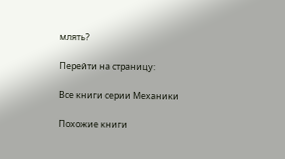млять?

Перейти на страницу:

Все книги серии Механики

Похожие книги